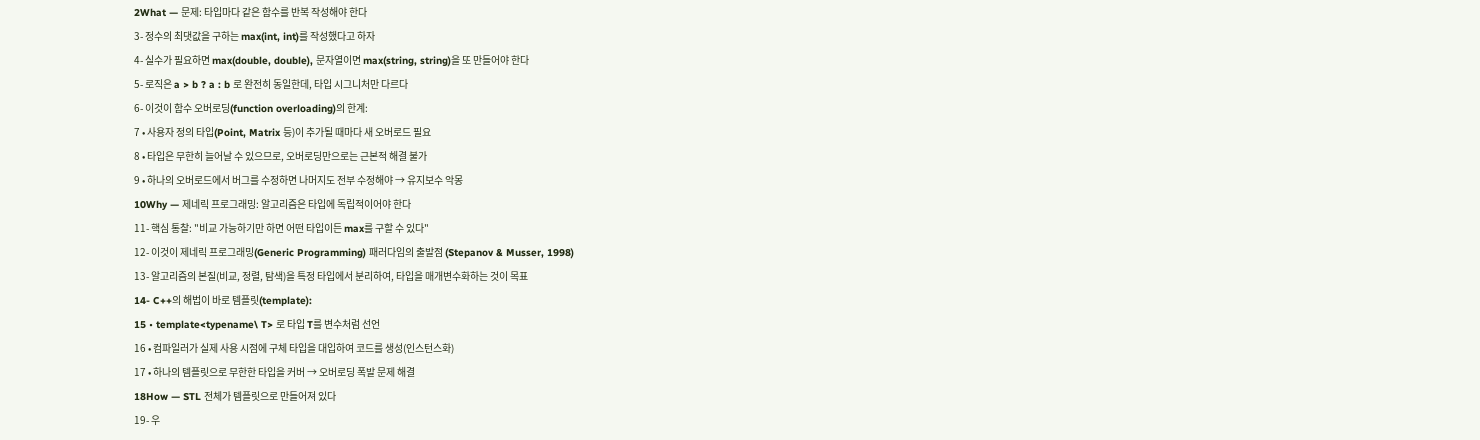2What — 문제: 타입마다 같은 함수를 반복 작성해야 한다
3- 정수의 최댓값을 구하는 max(int, int)를 작성했다고 하자
4- 실수가 필요하면 max(double, double), 문자열이면 max(string, string)을 또 만들어야 한다
5- 로직은 a > b ? a : b 로 완전히 동일한데, 타입 시그니처만 다르다
6- 이것이 함수 오버로딩(function overloading)의 한계:
7 • 사용자 정의 타입(Point, Matrix 등)이 추가될 때마다 새 오버로드 필요
8 • 타입은 무한히 늘어날 수 있으므로, 오버로딩만으로는 근본적 해결 불가
9 • 하나의 오버로드에서 버그를 수정하면 나머지도 전부 수정해야 → 유지보수 악몽
10Why — 제네릭 프로그래밍: 알고리즘은 타입에 독립적이어야 한다
11- 핵심 통찰: "비교 가능하기만 하면 어떤 타입이든 max를 구할 수 있다"
12- 이것이 제네릭 프로그래밍(Generic Programming) 패러다임의 출발점 (Stepanov & Musser, 1998)
13- 알고리즘의 본질(비교, 정렬, 탐색)을 특정 타입에서 분리하여, 타입을 매개변수화하는 것이 목표
14- C++의 해법이 바로 템플릿(template):
15 • template<typename\ T> 로 타입 T를 변수처럼 선언
16 • 컴파일러가 실제 사용 시점에 구체 타입을 대입하여 코드를 생성(인스턴스화)
17 • 하나의 템플릿으로 무한한 타입을 커버 → 오버로딩 폭발 문제 해결
18How — STL 전체가 템플릿으로 만들어져 있다
19- 우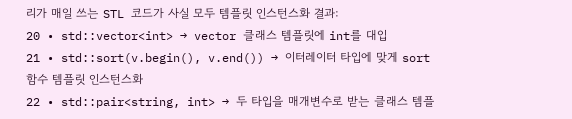리가 매일 쓰는 STL 코드가 사실 모두 템플릿 인스턴스화 결과:
20 • std::vector<int> → vector 클래스 템플릿에 int를 대입
21 • std::sort(v.begin(), v.end()) → 이터레이터 타입에 맞게 sort 함수 템플릿 인스턴스화
22 • std::pair<string, int> → 두 타입을 매개변수로 받는 클래스 템플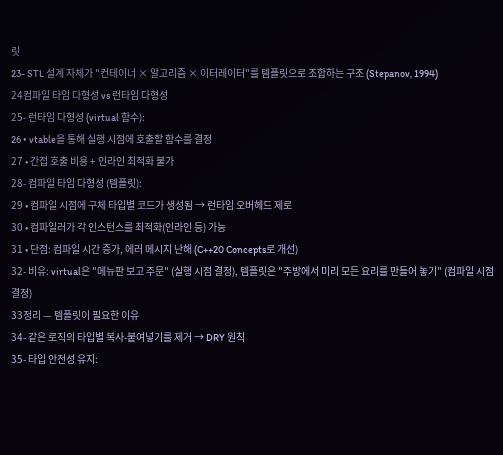릿
23- STL 설계 자체가 "컨테이너 × 알고리즘 × 이터레이터"를 템플릿으로 조합하는 구조 (Stepanov, 1994)
24컴파일 타임 다형성 vs 런타임 다형성
25- 런타임 다형성 (virtual 함수):
26 • vtable을 통해 실행 시점에 호출할 함수를 결정
27 • 간접 호출 비용 + 인라인 최적화 불가
28- 컴파일 타임 다형성 (템플릿):
29 • 컴파일 시점에 구체 타입별 코드가 생성됨 → 런타임 오버헤드 제로
30 • 컴파일러가 각 인스턴스를 최적화(인라인 등) 가능
31 • 단점: 컴파일 시간 증가, 에러 메시지 난해 (C++20 Concepts로 개선)
32- 비유: virtual은 "메뉴판 보고 주문" (실행 시점 결정), 템플릿은 "주방에서 미리 모든 요리를 만들어 놓기" (컴파일 시점 결정)
33정리 — 템플릿이 필요한 이유
34- 같은 로직의 타입별 복사-붙여넣기를 제거 → DRY 원칙
35- 타입 안전성 유지: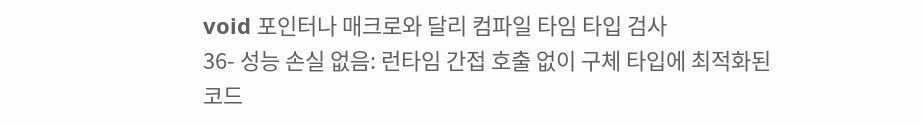void 포인터나 매크로와 달리 컴파일 타임 타입 검사
36- 성능 손실 없음: 런타임 간접 호출 없이 구체 타입에 최적화된 코드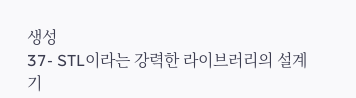생성
37- STL이라는 강력한 라이브러리의 설계 기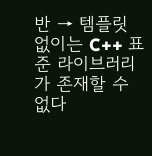반 → 템플릿 없이는 C++ 표준 라이브러리가 존재할 수 없다